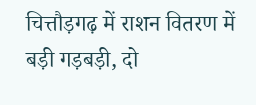चित्तौड़गढ़ में राशन वितरण में बड़ी गड़बड़ी, दो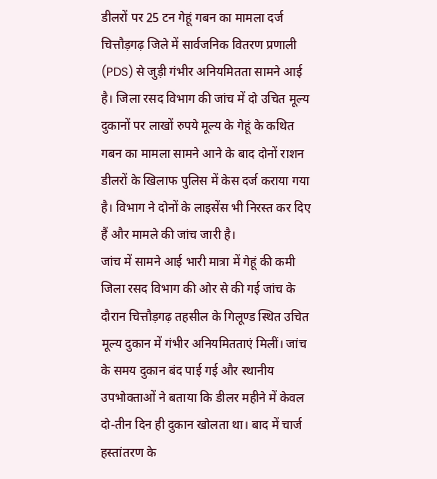डीलरों पर 25 टन गेहूं गबन का मामला दर्ज
चित्तौड़गढ़ जिले में सार्वजनिक वितरण प्रणाली (PDS) से जुड़ी गंभीर अनियमितता सामने आई है। जिला रसद विभाग की जांच में दो उचित मूल्य दुकानों पर लाखों रुपये मूल्य के गेहूं के कथित गबन का मामला सामने आने के बाद दोनों राशन डीलरों के खिलाफ पुलिस में केस दर्ज कराया गया है। विभाग ने दोनों के लाइसेंस भी निरस्त कर दिए हैं और मामले की जांच जारी है।
जांच में सामने आई भारी मात्रा में गेहूं की कमी
जिला रसद विभाग की ओर से की गई जांच के दौरान चित्तौड़गढ़ तहसील के गिलूण्ड स्थित उचित मूल्य दुकान में गंभीर अनियमितताएं मिलीं। जांच के समय दुकान बंद पाई गई और स्थानीय उपभोक्ताओं ने बताया कि डीलर महीने में केवल दो-तीन दिन ही दुकान खोलता था। बाद में चार्ज हस्तांतरण के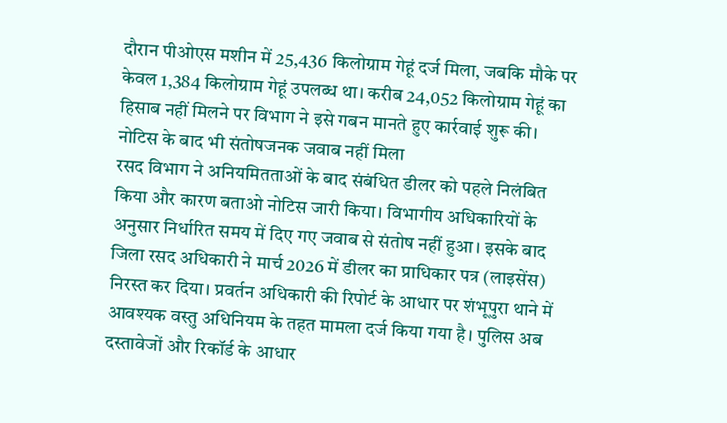दौरान पीओएस मशीन में 25,436 किलोग्राम गेहूं दर्ज मिला, जबकि मौके पर केवल 1,384 किलोग्राम गेहूं उपलब्ध था। करीब 24,052 किलोग्राम गेहूं का हिसाब नहीं मिलने पर विभाग ने इसे गबन मानते हुए कार्रवाई शुरू की।
नोटिस के बाद भी संतोषजनक जवाब नहीं मिला
रसद विभाग ने अनियमितताओं के बाद संबंधित डीलर को पहले निलंबित किया और कारण बताओ नोटिस जारी किया। विभागीय अधिकारियों के अनुसार निर्धारित समय में दिए गए जवाब से संतोष नहीं हुआ। इसके बाद जिला रसद अधिकारी ने मार्च 2026 में डीलर का प्राधिकार पत्र (लाइसेंस) निरस्त कर दिया। प्रवर्तन अधिकारी की रिपोर्ट के आधार पर शंभूपुरा थाने में आवश्यक वस्तु अधिनियम के तहत मामला दर्ज किया गया है। पुलिस अब दस्तावेजों और रिकॉर्ड के आधार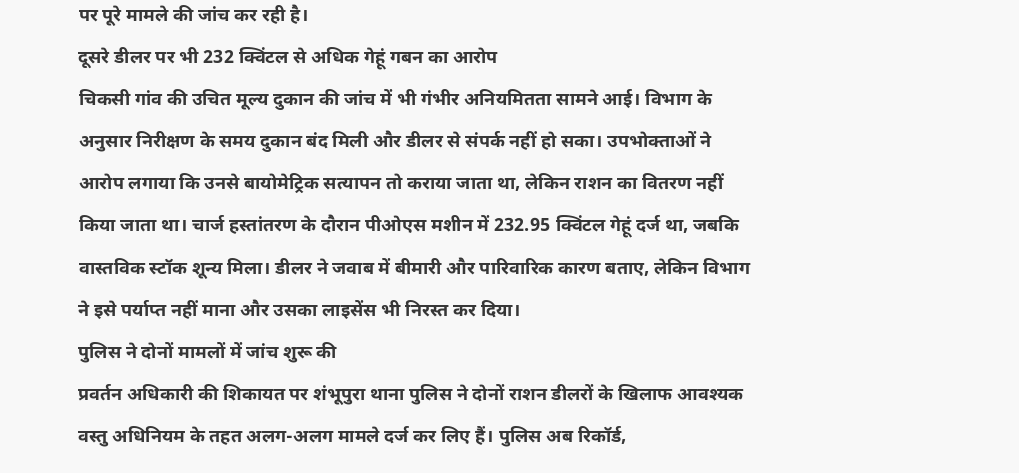पर पूरे मामले की जांच कर रही है।
दूसरे डीलर पर भी 232 क्विंटल से अधिक गेहूं गबन का आरोप
चिकसी गांव की उचित मूल्य दुकान की जांच में भी गंभीर अनियमितता सामने आई। विभाग के अनुसार निरीक्षण के समय दुकान बंद मिली और डीलर से संपर्क नहीं हो सका। उपभोक्ताओं ने आरोप लगाया कि उनसे बायोमेट्रिक सत्यापन तो कराया जाता था, लेकिन राशन का वितरण नहीं किया जाता था। चार्ज हस्तांतरण के दौरान पीओएस मशीन में 232.95 क्विंटल गेहूं दर्ज था, जबकि वास्तविक स्टॉक शून्य मिला। डीलर ने जवाब में बीमारी और पारिवारिक कारण बताए, लेकिन विभाग ने इसे पर्याप्त नहीं माना और उसका लाइसेंस भी निरस्त कर दिया।
पुलिस ने दोनों मामलों में जांच शुरू की
प्रवर्तन अधिकारी की शिकायत पर शंभूपुरा थाना पुलिस ने दोनों राशन डीलरों के खिलाफ आवश्यक वस्तु अधिनियम के तहत अलग-अलग मामले दर्ज कर लिए हैं। पुलिस अब रिकॉर्ड,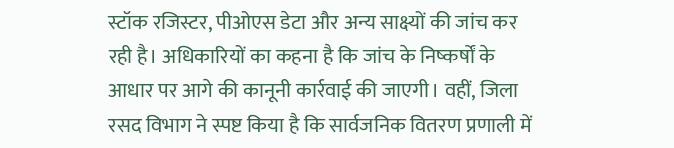स्टॉक रजिस्टर, पीओएस डेटा और अन्य साक्ष्यों की जांच कर रही है। अधिकारियों का कहना है कि जांच के निष्कर्षों के आधार पर आगे की कानूनी कार्रवाई की जाएगी। वहीं, जिला रसद विभाग ने स्पष्ट किया है कि सार्वजनिक वितरण प्रणाली में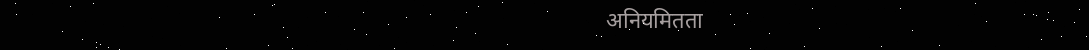अनियमितता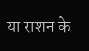या राशन के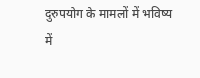दुरुपयोग के मामलों में भविष्य में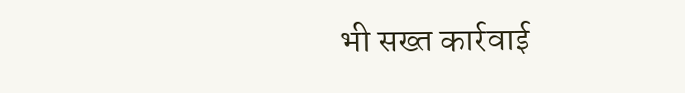भी सख्त कार्रवाई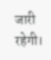जारी रहेगी।